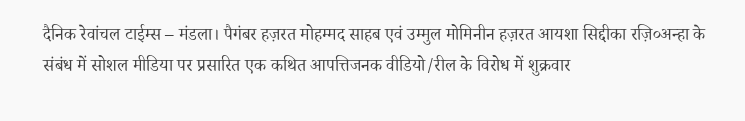दैनिक रेवांचल टाईम्स – मंडला। पैगंबर हज़रत मोहम्मद साहब एवं उम्मुल मोमिनीन हज़रत आयशा सिद्दीका रज़ि०अन्हा के संबंध में सोशल मीडिया पर प्रसारित एक कथित आपत्तिजनक वीडियो/रील के विरोध में शुक्रवार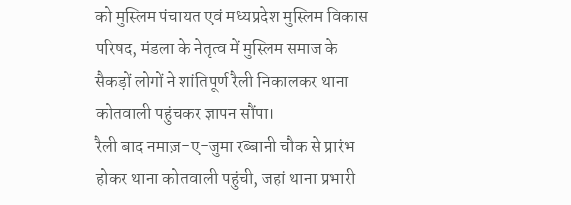को मुस्लिम पंचायत एवं मध्यप्रदेश मुस्लिम विकास परिषद, मंडला के नेतृत्व में मुस्लिम समाज के सैकड़ों लोगों ने शांतिपूर्ण रैली निकालकर थाना कोतवाली पहुंचकर ज्ञापन सौंपा।
रैली बाद नमाज़-ए-जुमा रब्बानी चौक से प्रारंभ होकर थाना कोतवाली पहुंची, जहां थाना प्रभारी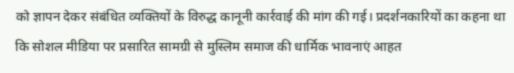को ज्ञापन देकर संबंधित व्यक्तियों के विरुद्ध कानूनी कार्रवाई की मांग की गई। प्रदर्शनकारियों का कहना था कि सोशल मीडिया पर प्रसारित सामग्री से मुस्लिम समाज की धार्मिक भावनाएं आहत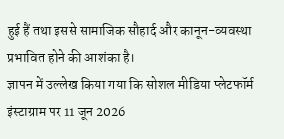हुई हैं तथा इससे सामाजिक सौहार्द और कानून-व्यवस्था प्रभावित होने की आशंका है।
ज्ञापन में उल्लेख किया गया कि सोशल मीडिया प्लेटफॉर्म इंस्टाग्राम पर 11 जून 2026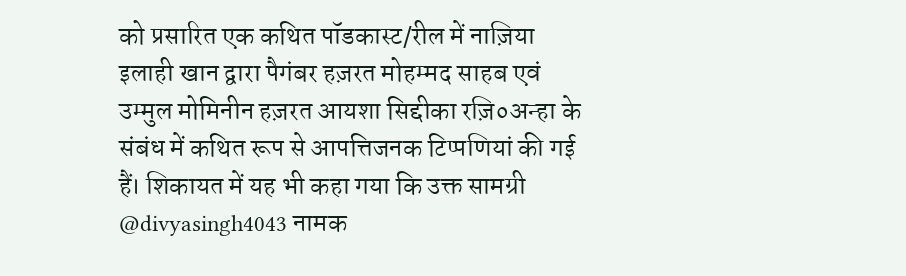को प्रसारित एक कथित पॉडकास्ट/रील में नाज़िया इलाही खान द्वारा पैगंबर हज़रत मोहम्मद साहब एवं उम्मुल मोमिनीन हज़रत आयशा सिद्दीका रज़ि०अन्हा के संबंध में कथित रूप से आपत्तिजनक टिप्पणियां की गई हैं। शिकायत में यह भी कहा गया कि उक्त सामग्री @divyasingh4043 नामक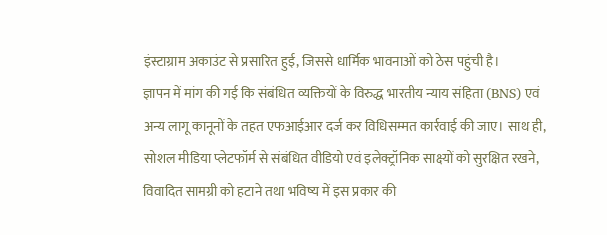इंस्टाग्राम अकाउंट से प्रसारित हुई, जिससे धार्मिक भावनाओं को ठेस पहुंची है।
ज्ञापन में मांग की गई कि संबंधित व्यक्तियों के विरुद्ध भारतीय न्याय संहिता (BNS) एवं अन्य लागू कानूनों के तहत एफआईआर दर्ज कर विधिसम्मत कार्रवाई की जाए। साथ ही, सोशल मीडिया प्लेटफॉर्म से संबंधित वीडियो एवं इलेक्ट्रॉनिक साक्ष्यों को सुरक्षित रखने, विवादित सामग्री को हटाने तथा भविष्य में इस प्रकार की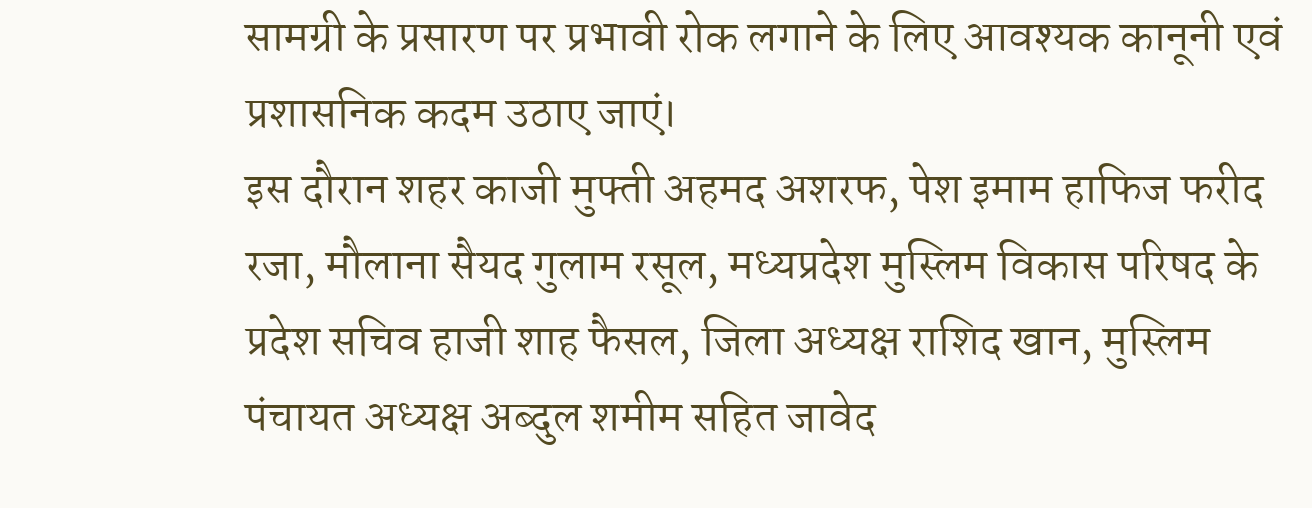सामग्री के प्रसारण पर प्रभावी रोक लगाने के लिए आवश्यक कानूनी एवं प्रशासनिक कदम उठाए जाएं।
इस दौरान शहर काजी मुफ्ती अहमद अशरफ, पेश इमाम हाफिज फरीद रजा, मौलाना सैयद गुलाम रसूल, मध्यप्रदेश मुस्लिम विकास परिषद के प्रदेश सचिव हाजी शाह फैसल, जिला अध्यक्ष राशिद खान, मुस्लिम पंचायत अध्यक्ष अब्दुल शमीम सहित जावेद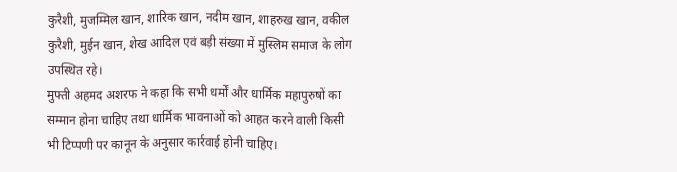कुरैशी, मुजम्मिल खान, शारिक खान, नदीम खान, शाहरुख खान, वकील कुरैशी, मुईन खान, शेख आदिल एवं बड़ी संख्या में मुस्लिम समाज के लोग उपस्थित रहे।
मुफ्ती अहमद अशरफ ने कहा कि सभी धर्मों और धार्मिक महापुरुषों का सम्मान होना चाहिए तथा धार्मिक भावनाओं को आहत करने वाली किसी भी टिप्पणी पर कानून के अनुसार कार्रवाई होनी चाहिए।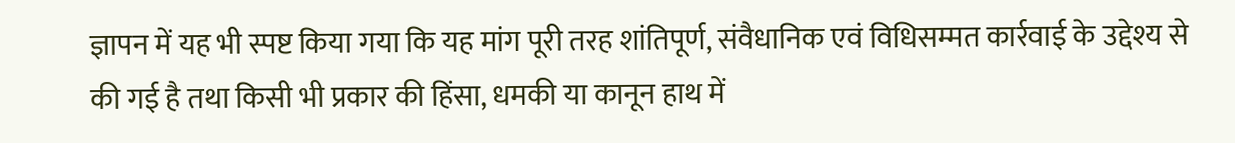ज्ञापन में यह भी स्पष्ट किया गया कि यह मांग पूरी तरह शांतिपूर्ण, संवैधानिक एवं विधिसम्मत कार्रवाई के उद्देश्य से की गई है तथा किसी भी प्रकार की हिंसा, धमकी या कानून हाथ में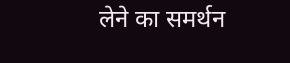लेने का समर्थन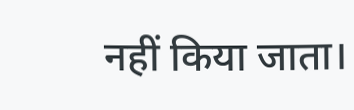नहीं किया जाता।